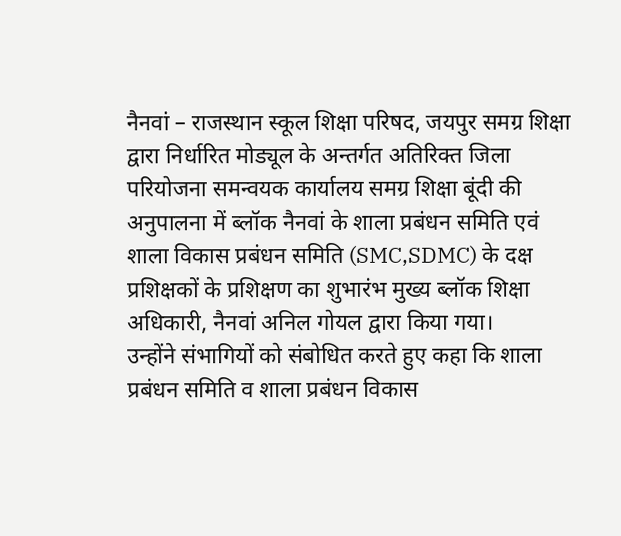नैनवां – राजस्थान स्कूल शिक्षा परिषद, जयपुर समग्र शिक्षा द्वारा निर्धारित मोड्यूल के अन्तर्गत अतिरिक्त जिला परियोजना समन्वयक कार्यालय समग्र शिक्षा बूंदी की अनुपालना में ब्लॉक नैनवां के शाला प्रबंधन समिति एवं शाला विकास प्रबंधन समिति (SMC,SDMC) के दक्ष प्रशिक्षकों के प्रशिक्षण का शुभारंभ मुख्य ब्लॉक शिक्षा अधिकारी, नैनवां अनिल गोयल द्वारा किया गया।
उन्होंने संभागियों को संबोधित करते हुए कहा कि शाला प्रबंधन समिति व शाला प्रबंधन विकास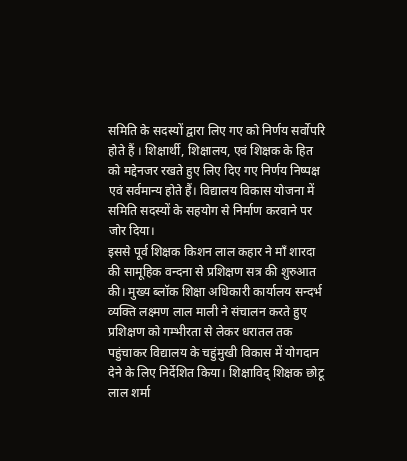समिति के सदस्यों द्वारा लिए गए को निर्णय सर्वोपरि होते हैं । शिक्षार्थी, शिक्षालय, एवं शिक्षक के हित को मद्देनजर रखते हुए लिए दिए गए निर्णय निष्पक्ष एवं सर्वमान्य होते हैं। विद्यालय विकास योजना में समिति सदस्यों के सहयोग से निर्माण करवाने पर जोर दिया।
इससे पूर्व शिक्षक किशन लाल कहार ने माँ शारदा की सामूहिक वन्दना से प्रशिक्षण सत्र की शुरुआत की। मुख्य ब्लॉक शिक्षा अधिकारी कार्यालय सन्दर्भ व्यक्ति लक्ष्मण लाल माली ने संचालन करते हुए प्रशिक्षण को गम्भीरता से लेकर धरातल तक पहुंचाकर विद्यालय के चहुंमुखी विकास में योगदान देने के लिए निर्देशित किया। शिक्षाविद् शिक्षक छोटू लाल शर्मा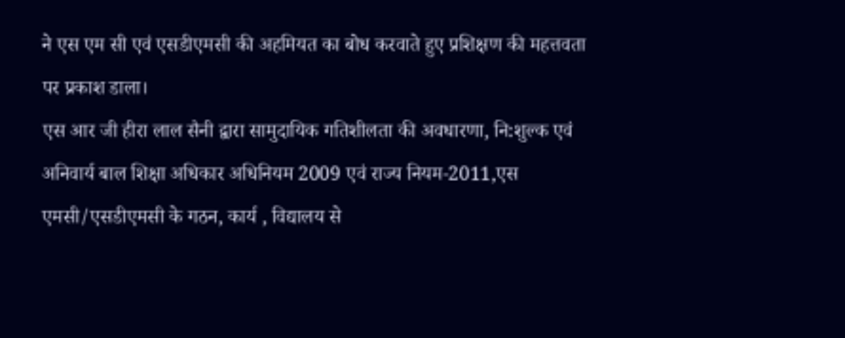ने एस एम सी एवं एसडीएमसी की अहमियत का बोध करवाते हुए प्रशिक्षण की महत्तवता पर प्रकाश डाला।
एस आर जी हीरा लाल सैनी द्वारा सामुदायिक गतिशीलता की अवधारणा, नि:शुल्क एवं अनिवार्य बाल शिक्षा अधिकार अधिनियम 2009 एवं राज्य नियम-2011,एस एमसी/एसडीएमसी के गठन, कार्य , विद्यालय से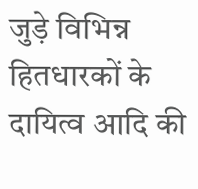जुड़े विभिन्न हितधारकों के दायित्व आदि की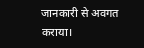जानकारी से अवगत कराया।